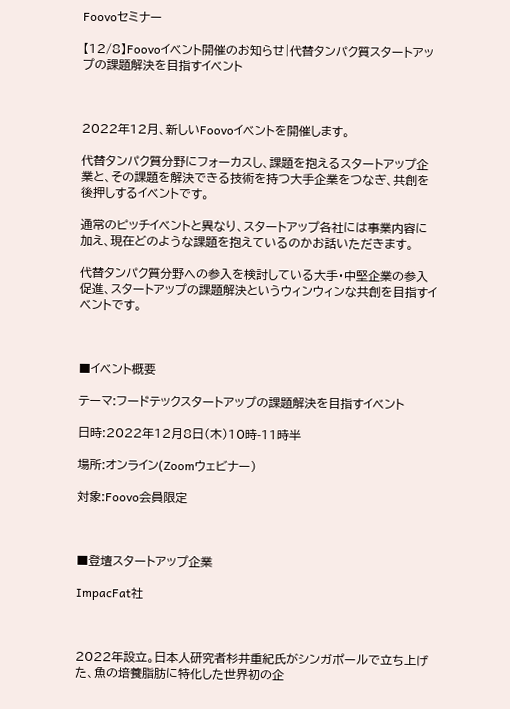Foovoセミナー

【12/8】Foovoイベント開催のお知らせ|代替タンパク質スタートアップの課題解決を目指すイベント



2022年12月、新しいFoovoイベントを開催します。

代替タンパク質分野にフォーカスし、課題を抱えるスタートアップ企業と、その課題を解決できる技術を持つ大手企業をつなぎ、共創を後押しするイベントです。

通常のピッチイベントと異なり、スタートアップ各社には事業内容に加え、現在どのような課題を抱えているのかお話いただきます。

代替タンパク質分野への参入を検討している大手・中堅企業の参入促進、スタートアップの課題解決というウィンウィンな共創を目指すイベントです。



■イベント概要

テーマ:フードテックスタートアップの課題解決を目指すイベント

日時:2022年12月8日(木)10時-11時半

場所:オンライン(Zoomウェビナー)

対象:Foovo会員限定



■登壇スタートアップ企業

ImpacFat社



2022年設立。日本人研究者杉井重紀氏がシンガポールで立ち上げた、魚の培養脂肪に特化した世界初の企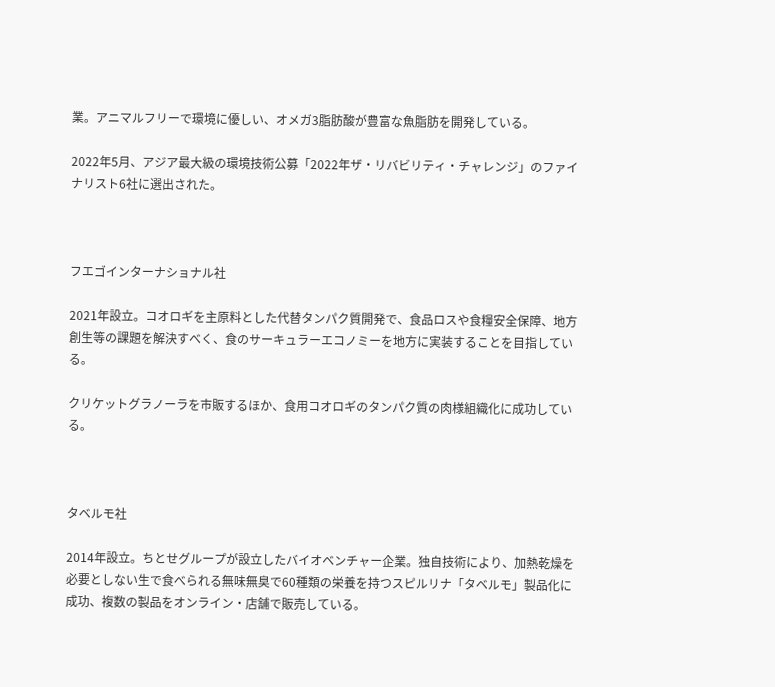業。アニマルフリーで環境に優しい、オメガ3脂肪酸が豊富な魚脂肪を開発している。

2022年5月、アジア最大級の環境技術公募「2022年ザ・リバビリティ・チャレンジ」のファイナリスト6社に選出された。



フエゴインターナショナル社

2021年設立。コオロギを主原料とした代替タンパク質開発で、食品ロスや食糧安全保障、地方創生等の課題を解決すべく、食のサーキュラーエコノミーを地方に実装することを目指している。

クリケットグラノーラを市販するほか、食用コオロギのタンパク質の肉様組織化に成功している。



タベルモ社

2014年設立。ちとせグループが設立したバイオベンチャー企業。独自技術により、加熱乾燥を必要としない生で食べられる無味無臭で60種類の栄養を持つスピルリナ「タベルモ」製品化に成功、複数の製品をオンライン・店舗で販売している。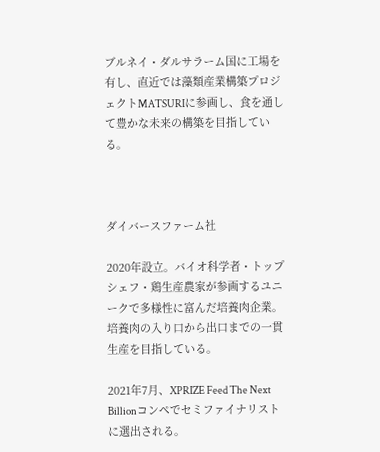ブルネイ・ダルサラーム国に工場を有し、直近では藻類産業構築プロジェクトMATSURIに参画し、食を通して豊かな未来の構築を目指している。



ダイバースファーム社

2020年設立。バイオ科学者・トップシェフ・鶏生産農家が参画するユニークで多様性に富んだ培養肉企業。培養肉の入り口から出口までの一貫生産を目指している。

2021年7月、XPRIZE Feed The Next Billionコンペでセミファイナリストに選出される。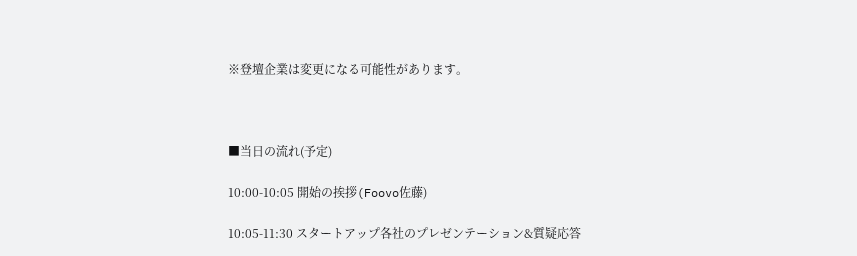※登壇企業は変更になる可能性があります。



■当日の流れ(予定)

10:00-10:05 開始の挨拶(Foovo佐藤)

10:05-11:30 スタートアップ各社のプレゼンテーション&質疑応答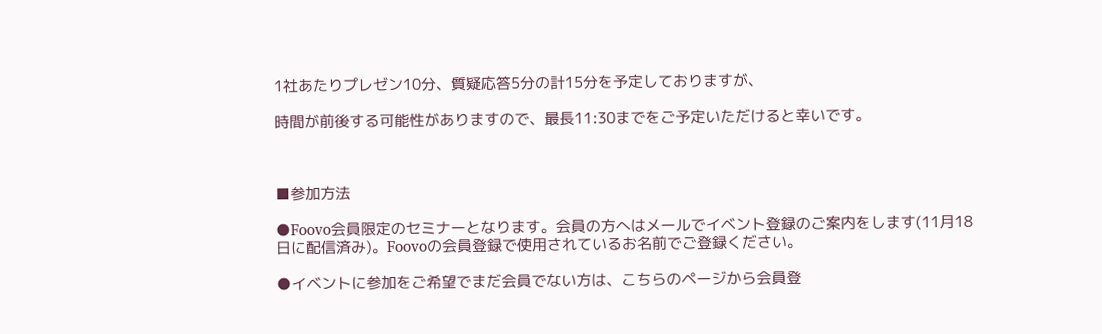1社あたりプレゼン10分、質疑応答5分の計15分を予定しておりますが、

時間が前後する可能性がありますので、最長11:30までをご予定いただけると幸いです。



■参加方法

●Foovo会員限定のセミナーとなります。会員の方へはメールでイベント登録のご案内をします(11月18日に配信済み)。Foovoの会員登録で使用されているお名前でご登録ください。

●イベントに参加をご希望でまだ会員でない方は、こちらのページから会員登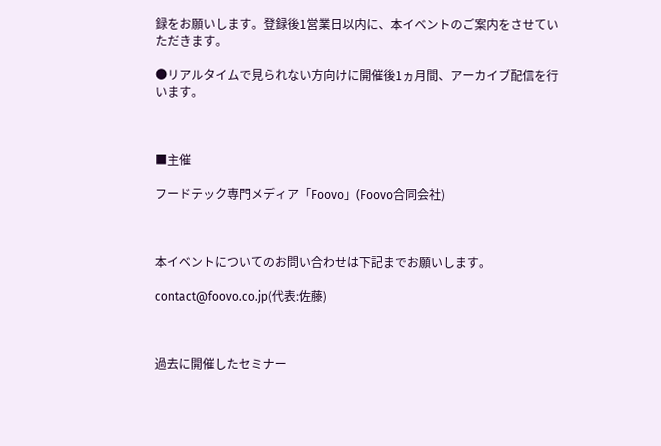録をお願いします。登録後1営業日以内に、本イベントのご案内をさせていただきます。

●リアルタイムで見られない方向けに開催後1ヵ月間、アーカイブ配信を行います。



■主催

フードテック専門メディア「Foovo」(Foovo合同会社)



本イベントについてのお問い合わせは下記までお願いします。

contact@foovo.co.jp(代表:佐藤)



過去に開催したセミナー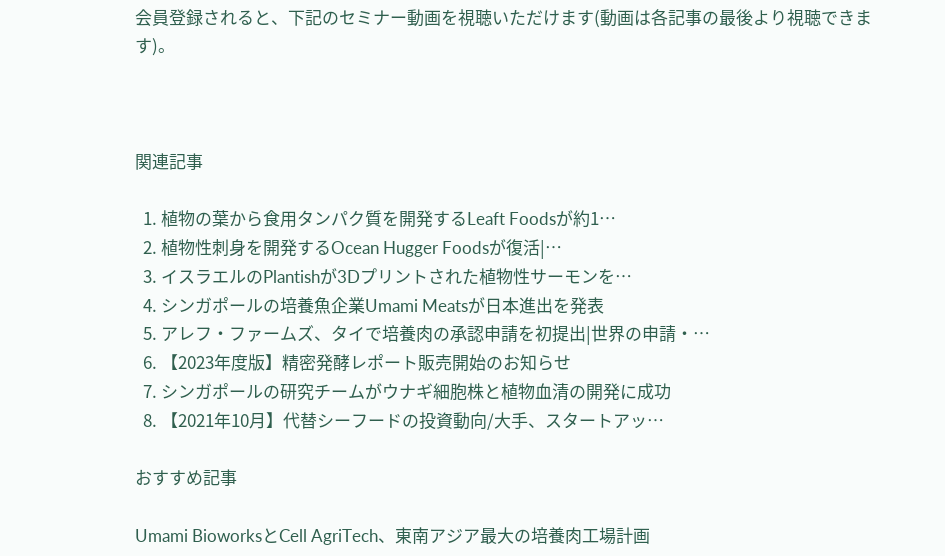会員登録されると、下記のセミナー動画を視聴いただけます(動画は各記事の最後より視聴できます)。



関連記事

  1. 植物の葉から食用タンパク質を開発するLeaft Foodsが約1…
  2. 植物性刺身を開発するOcean Hugger Foodsが復活|…
  3. イスラエルのPlantishが3Dプリントされた植物性サーモンを…
  4. シンガポールの培養魚企業Umami Meatsが日本進出を発表
  5. アレフ・ファームズ、タイで培養肉の承認申請を初提出|世界の申請・…
  6. 【2023年度版】精密発酵レポート販売開始のお知らせ
  7. シンガポールの研究チームがウナギ細胞株と植物血清の開発に成功
  8. 【2021年10月】代替シーフードの投資動向/大手、スタートアッ…

おすすめ記事

Umami BioworksとCell AgriTech、東南アジア最大の培養肉工場計画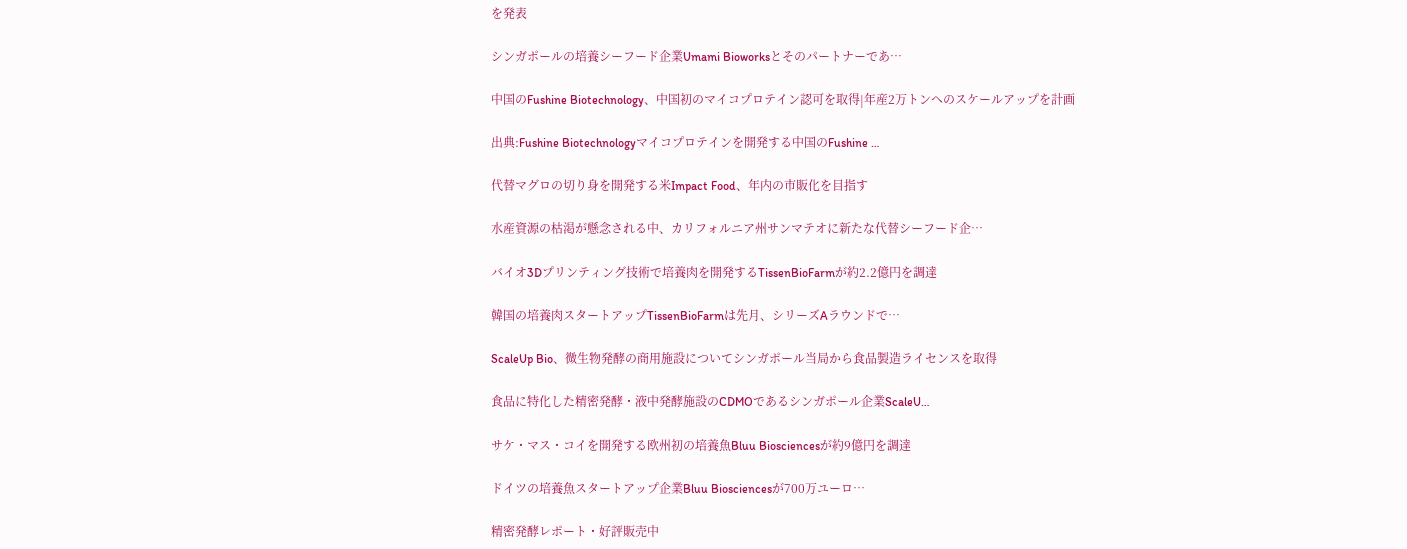を発表

シンガポールの培養シーフード企業Umami Bioworksとそのパートナーであ…

中国のFushine Biotechnology、中国初のマイコプロテイン認可を取得|年産2万トンへのスケールアップを計画

出典:Fushine Biotechnologyマイコプロテインを開発する中国のFushine …

代替マグロの切り身を開発する米Impact Food、年内の市販化を目指す

水産資源の枯渇が懸念される中、カリフォルニア州サンマテオに新たな代替シーフード企…

バイオ3Dプリンティング技術で培養肉を開発するTissenBioFarmが約2.2億円を調達

韓国の培養肉スタートアップTissenBioFarmは先月、シリーズAラウンドで…

ScaleUp Bio、微生物発酵の商用施設についてシンガポール当局から食品製造ライセンスを取得

食品に特化した精密発酵・液中発酵施設のCDMOであるシンガポール企業ScaleU…

サケ・マス・コイを開発する欧州初の培養魚Bluu Biosciencesが約9億円を調達

ドイツの培養魚スタートアップ企業Bluu Biosciencesが700万ユーロ…

精密発酵レポート・好評販売中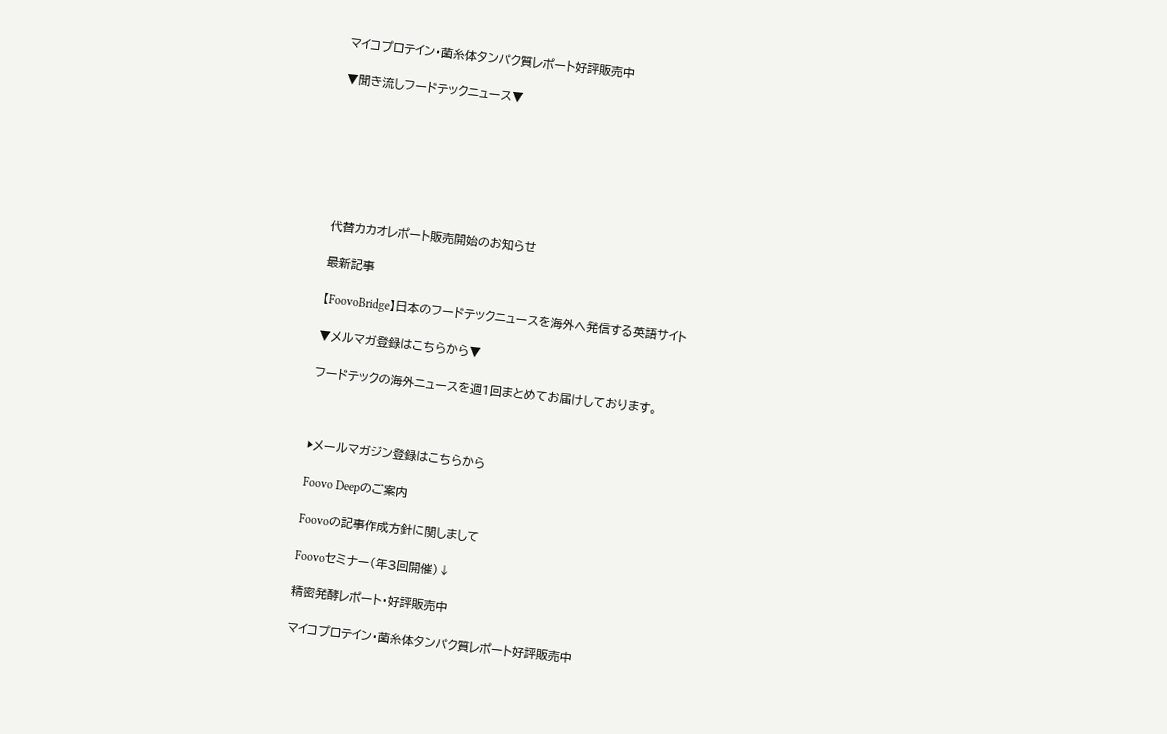マイコプロテイン・菌糸体タンパク質レポート好評販売中

▼聞き流しフードテックニュース▼







代替カカオレポート販売開始のお知らせ

最新記事

【FoovoBridge】日本のフードテックニュースを海外へ発信する英語サイト

▼メルマガ登録はこちらから▼

フードテックの海外ニュースを週1回まとめてお届けしております。



▶メールマガジン登録はこちらから

Foovo Deepのご案内

Foovoの記事作成方針に関しまして

Foovoセミナー(年3回開催)↓

精密発酵レポート・好評販売中

マイコプロテイン・菌糸体タンパク質レポート好評販売中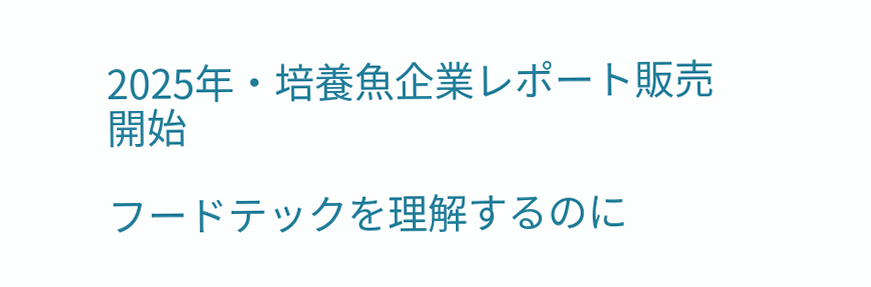2025年・培養魚企業レポート販売開始

フードテックを理解するのに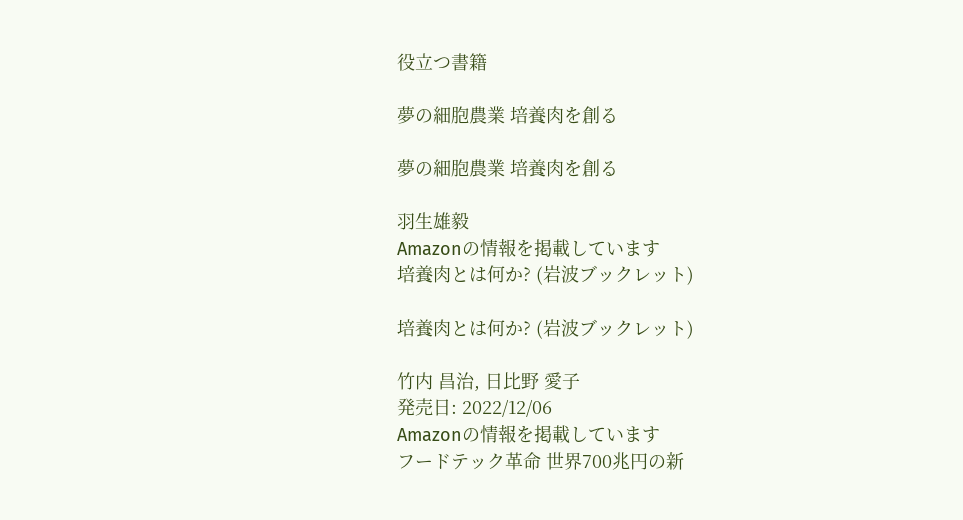役立つ書籍

夢の細胞農業 培養肉を創る

夢の細胞農業 培養肉を創る

羽生雄毅
Amazonの情報を掲載しています
培養肉とは何か? (岩波ブックレット)

培養肉とは何か? (岩波ブックレット)

竹内 昌治, 日比野 愛子
発売日: 2022/12/06
Amazonの情報を掲載しています
フードテック革命 世界700兆円の新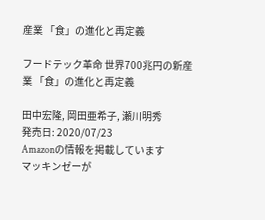産業 「食」の進化と再定義

フードテック革命 世界700兆円の新産業 「食」の進化と再定義

田中宏隆, 岡田亜希子, 瀬川明秀
発売日: 2020/07/23
Amazonの情報を掲載しています
マッキンゼーが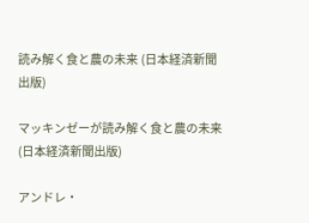読み解く食と農の未来 (日本経済新聞出版)

マッキンゼーが読み解く食と農の未来 (日本経済新聞出版)

アンドレ・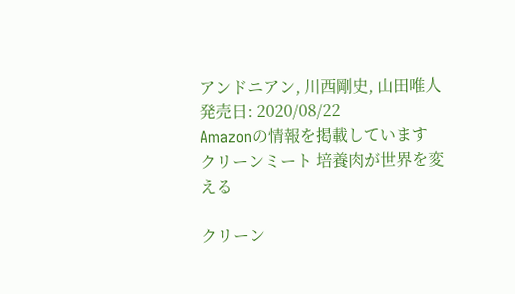アンドニアン, 川西剛史, 山田唯人
発売日: 2020/08/22
Amazonの情報を掲載しています
クリーンミート 培養肉が世界を変える

クリーン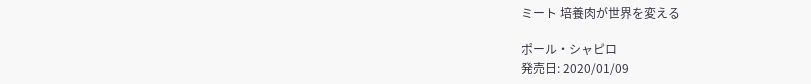ミート 培養肉が世界を変える

ポール・シャピロ
発売日: 2020/01/09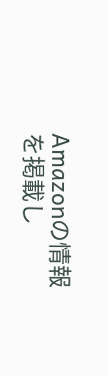Amazonの情報を掲載し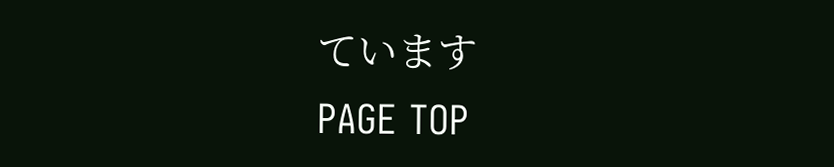ています
PAGE TOP